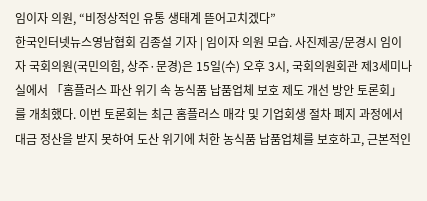임이자 의원, “비정상적인 유통 생태계 뜯어고치겠다”
한국인터넷뉴스영남협회 김종설 기자 | 임이자 의원 모습. 사진제공/문경시 임이자 국회의원(국민의힘, 상주·문경)은 15일(수) 오후 3시, 국회의원회관 제3세미나실에서 「홈플러스 파산 위기 속 농식품 납품업체 보호 제도 개선 방안 토론회」를 개최했다. 이번 토론회는 최근 홈플러스 매각 및 기업회생 절차 폐지 과정에서 대금 정산을 받지 못하여 도산 위기에 처한 농식품 납품업체를 보호하고, 근본적인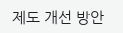제도 개선 방안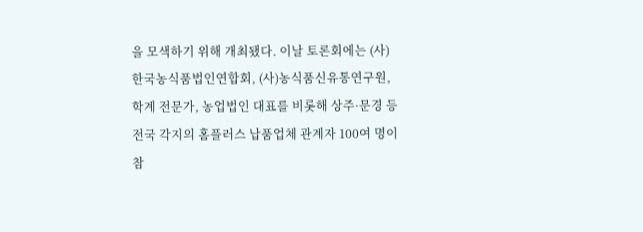을 모색하기 위해 개최됐다. 이날 토론회에는 (사)한국농식품법인연합회, (사)농식품신유통연구원, 학계 전문가, 농업법인 대표를 비롯해 상주·문경 등 전국 각지의 홈플러스 납품업체 관계자 100여 명이 참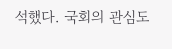석했다. 국회의 관심도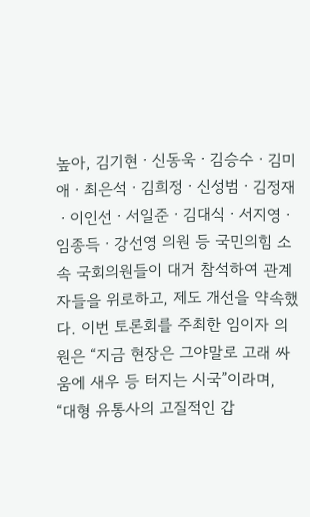높아, 김기현ㆍ신동욱ㆍ김승수ㆍ김미애ㆍ최은석ㆍ김희정ㆍ신성범ㆍ김정재ㆍ이인선ㆍ서일준ㆍ김대식ㆍ서지영ㆍ임종득ㆍ강선영 의원 등 국민의힘 소속 국회의원들이 대거 참석하여 관계자들을 위로하고, 제도 개선을 약속했다. 이번 토론회를 주최한 임이자 의원은 “지금 현장은 그야말로 고래 싸움에 새우 등 터지는 시국”이라며, “대형 유통사의 고질적인 갑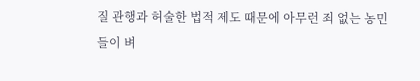질 관행과 허술한 법적 제도 때문에 아무런 죄 없는 농민들이 벼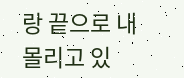랑 끝으로 내몰리고 있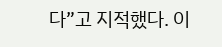다”고 지적했다. 이